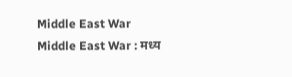Middle East War
Middle East War : मध्य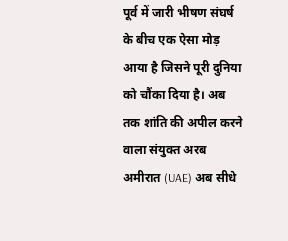पूर्व में जारी भीषण संघर्ष के बीच एक ऐसा मोड़ आया है जिसने पूरी दुनिया को चौंका दिया है। अब तक शांति की अपील करने वाला संयुक्त अरब अमीरात (UAE) अब सीधे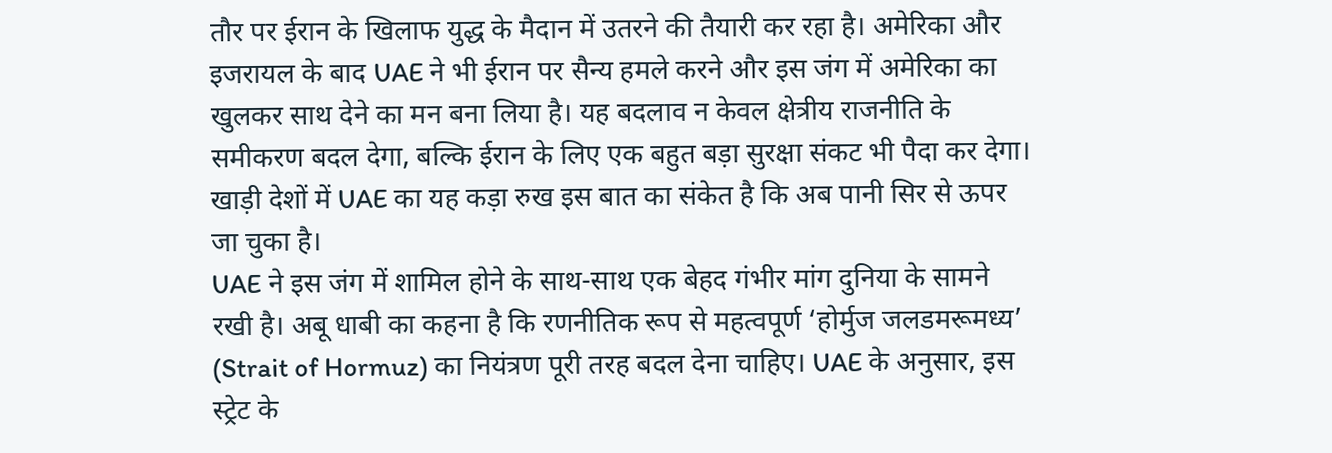तौर पर ईरान के खिलाफ युद्ध के मैदान में उतरने की तैयारी कर रहा है। अमेरिका और इजरायल के बाद UAE ने भी ईरान पर सैन्य हमले करने और इस जंग में अमेरिका का खुलकर साथ देने का मन बना लिया है। यह बदलाव न केवल क्षेत्रीय राजनीति के समीकरण बदल देगा, बल्कि ईरान के लिए एक बहुत बड़ा सुरक्षा संकट भी पैदा कर देगा। खाड़ी देशों में UAE का यह कड़ा रुख इस बात का संकेत है कि अब पानी सिर से ऊपर जा चुका है।
UAE ने इस जंग में शामिल होने के साथ-साथ एक बेहद गंभीर मांग दुनिया के सामने रखी है। अबू धाबी का कहना है कि रणनीतिक रूप से महत्वपूर्ण ‘होर्मुज जलडमरूमध्य’ (Strait of Hormuz) का नियंत्रण पूरी तरह बदल देना चाहिए। UAE के अनुसार, इस स्ट्रेट के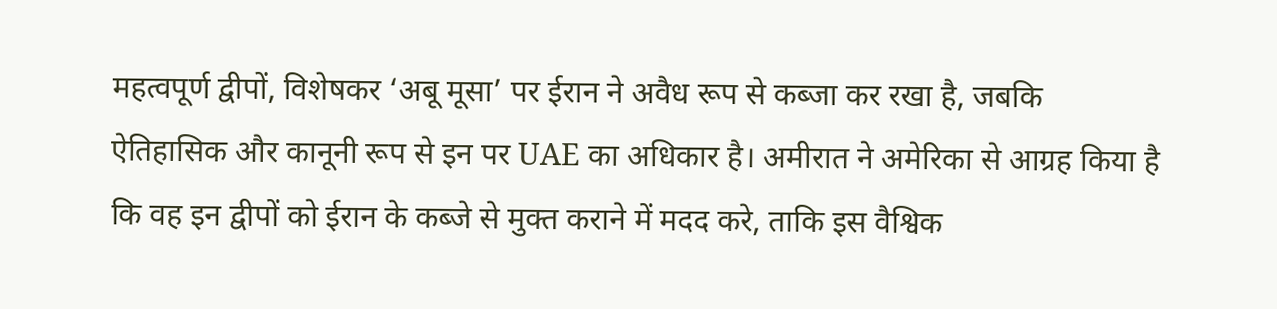महत्वपूर्ण द्वीपों, विशेषकर ‘अबू मूसा’ पर ईरान ने अवैध रूप से कब्जा कर रखा है, जबकि ऐतिहासिक और कानूनी रूप से इन पर UAE का अधिकार है। अमीरात ने अमेरिका से आग्रह किया है कि वह इन द्वीपों को ईरान के कब्जे से मुक्त कराने में मदद करे, ताकि इस वैश्विक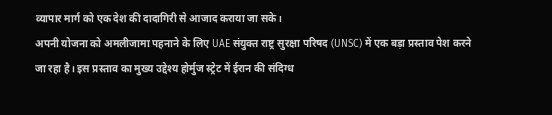व्यापार मार्ग को एक देश की दादागिरी से आजाद कराया जा सके।
अपनी योजना को अमलीजामा पहनाने के लिए UAE संयुक्त राष्ट्र सुरक्षा परिषद (UNSC) में एक बड़ा प्रस्ताव पेश करने जा रहा है। इस प्रस्ताव का मुख्य उद्देश्य होर्मुज स्ट्रेट में ईरान की संदिग्ध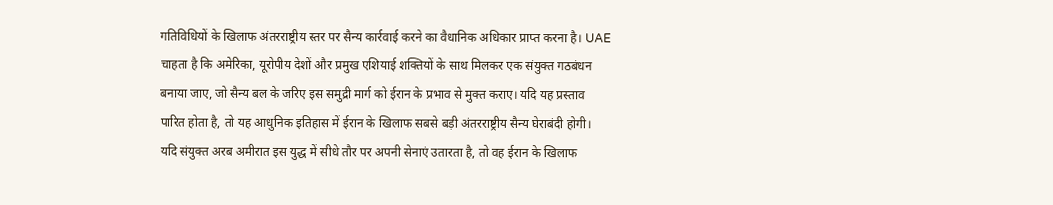गतिविधियों के खिलाफ अंतरराष्ट्रीय स्तर पर सैन्य कार्रवाई करने का वैधानिक अधिकार प्राप्त करना है। UAE चाहता है कि अमेरिका, यूरोपीय देशों और प्रमुख एशियाई शक्तियों के साथ मिलकर एक संयुक्त गठबंधन बनाया जाए, जो सैन्य बल के जरिए इस समुद्री मार्ग को ईरान के प्रभाव से मुक्त कराए। यदि यह प्रस्ताव पारित होता है, तो यह आधुनिक इतिहास में ईरान के खिलाफ सबसे बड़ी अंतरराष्ट्रीय सैन्य घेराबंदी होगी।
यदि संयुक्त अरब अमीरात इस युद्ध में सीधे तौर पर अपनी सेनाएं उतारता है, तो वह ईरान के खिलाफ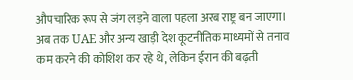औपचारिक रूप से जंग लड़ने वाला पहला अरब राष्ट्र बन जाएगा। अब तक UAE और अन्य खाड़ी देश कूटनीतिक माध्यमों से तनाव कम करने की कोशिश कर रहे थे, लेकिन ईरान की बढ़ती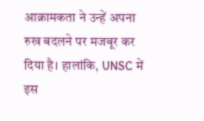आक्रामकता ने उन्हें अपना रुख बदलने पर मजबूर कर दिया है। हालांकि, UNSC में इस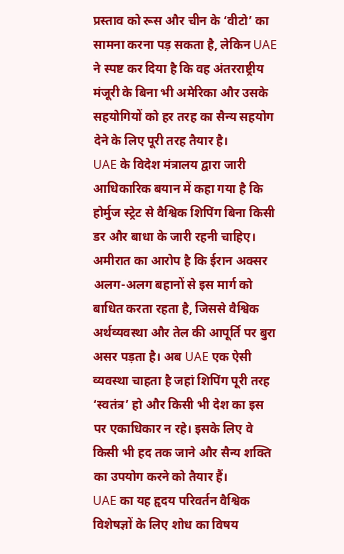प्रस्ताव को रूस और चीन के ‘वीटो’ का सामना करना पड़ सकता है, लेकिन UAE ने स्पष्ट कर दिया है कि वह अंतरराष्ट्रीय मंजूरी के बिना भी अमेरिका और उसके सहयोगियों को हर तरह का सैन्य सहयोग देने के लिए पूरी तरह तैयार है।
UAE के विदेश मंत्रालय द्वारा जारी आधिकारिक बयान में कहा गया है कि होर्मुज स्ट्रेट से वैश्विक शिपिंग बिना किसी डर और बाधा के जारी रहनी चाहिए। अमीरात का आरोप है कि ईरान अक्सर अलग-अलग बहानों से इस मार्ग को बाधित करता रहता है, जिससे वैश्विक अर्थव्यवस्था और तेल की आपूर्ति पर बुरा असर पड़ता है। अब UAE एक ऐसी व्यवस्था चाहता है जहां शिपिंग पूरी तरह ‘स्वतंत्र’ हो और किसी भी देश का इस पर एकाधिकार न रहे। इसके लिए वे किसी भी हद तक जाने और सैन्य शक्ति का उपयोग करने को तैयार हैं।
UAE का यह हृदय परिवर्तन वैश्विक विशेषज्ञों के लिए शोध का विषय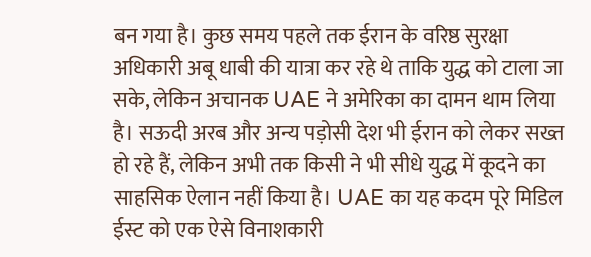बन गया है। कुछ समय पहले तक ईरान के वरिष्ठ सुरक्षा अधिकारी अबू धाबी की यात्रा कर रहे थे ताकि युद्ध को टाला जा सके, लेकिन अचानक UAE ने अमेरिका का दामन थाम लिया है। सऊदी अरब और अन्य पड़ोसी देश भी ईरान को लेकर सख्त हो रहे हैं, लेकिन अभी तक किसी ने भी सीधे युद्ध में कूदने का साहसिक ऐलान नहीं किया है। UAE का यह कदम पूरे मिडिल ईस्ट को एक ऐसे विनाशकारी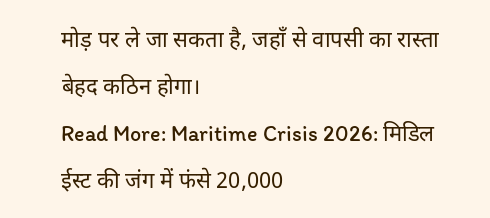मोड़ पर ले जा सकता है, जहाँ से वापसी का रास्ता बेहद कठिन होगा।
Read More: Maritime Crisis 2026: मिडिल ईस्ट की जंग में फंसे 20,000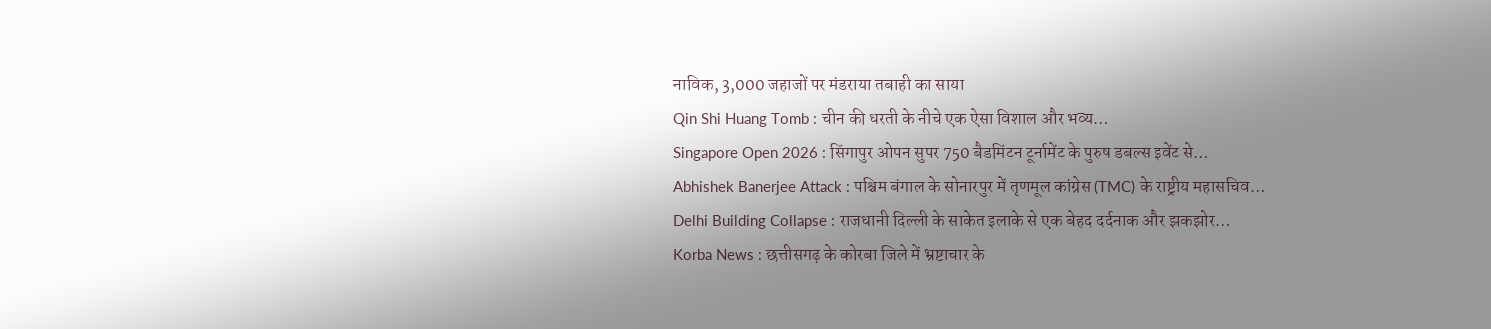नाविक, 3,000 जहाजों पर मंडराया तबाही का साया
Qin Shi Huang Tomb : चीन की धरती के नीचे एक ऐसा विशाल और भव्य…
Singapore Open 2026 : सिंगापुर ओपन सुपर 750 बैडमिंटन टूर्नामेंट के पुरुष डबल्स इवेंट से…
Abhishek Banerjee Attack : पश्चिम बंगाल के सोनारपुर में तृणमूल कांग्रेस (TMC) के राष्ट्रीय महासचिव…
Delhi Building Collapse : राजधानी दिल्ली के साकेत इलाके से एक बेहद दर्दनाक और झकझोर…
Korba News : छत्तीसगढ़ के कोरबा जिले में भ्रष्टाचार के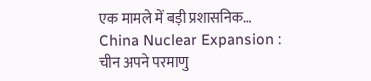एक मामले में बड़ी प्रशासनिक…
China Nuclear Expansion : चीन अपने परमाणु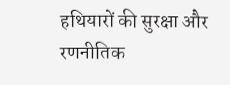हथियारों की सुरक्षा और रणनीतिक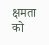क्षमता को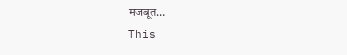मजबूत…
This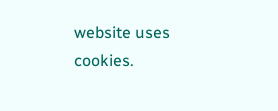website uses cookies.